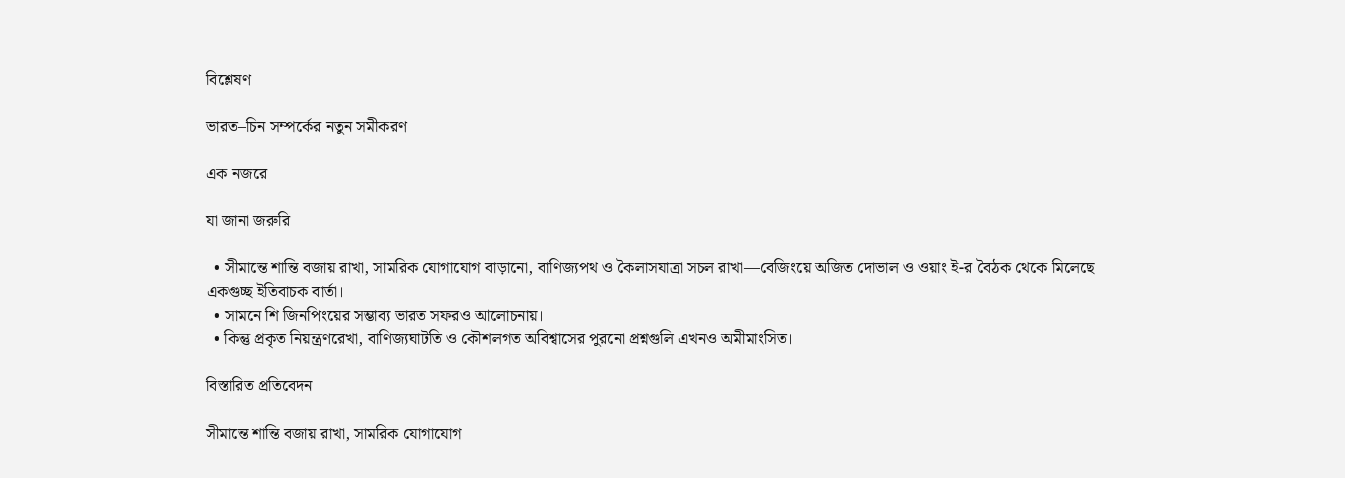বিশ্লেষণ

ভারত–চিন সম্পর্কের নতুন সমীকরণ

এক নজরে

যা জানা জরুরি

  • সীমান্তে শান্তি বজায় রাখা, সামরিক যোগাযোগ বাড়ানো, বাণিজ্যপথ ও কৈলাসযাত্রা সচল রাখা—বেজিংয়ে অজিত দোভাল ও ওয়াং ই-র বৈঠক থেকে মিলেছে একগুচ্ছ ইতিবাচক বার্তা।
  • সামনে শি জিনপিংয়ের সম্ভাব্য ভারত সফরও আলোচনায়।
  • কিন্তু প্রকৃত নিয়ন্ত্রণরেখা, বাণিজ্যঘাটতি ও কৌশলগত অবিশ্বাসের পুরনো প্রশ্নগুলি এখনও অমীমাংসিত।

বিস্তারিত প্রতিবেদন

সীমান্তে শান্তি বজায় রাখা, সামরিক যোগাযোগ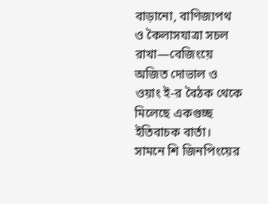বাড়ানো, বাণিজ্যপথ ও কৈলাসযাত্রা সচল রাখা—বেজিংয়ে অজিত দোভাল ও ওয়াং ই-র বৈঠক থেকে মিলেছে একগুচ্ছ ইতিবাচক বার্তা। সামনে শি জিনপিংয়ের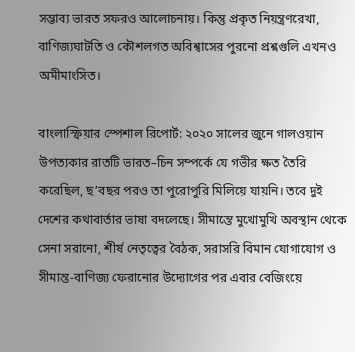সম্ভাব্য ভারত সফরও আলোচনায়। কিন্তু প্রকৃত নিয়ন্ত্রণরেখা, বাণিজ্যঘাটতি ও কৌশলগত অবিশ্বাসের পুরনো প্রশ্নগুলি এখনও অমীমাংসিত।

বাংলাস্ফিয়ার স্পেশাল রিপোর্ট: ২০২০ সালের জুনে গালওয়ান উপত্যকার রাতটি ভারত–চিন সম্পর্কে যে গভীর ক্ষত তৈরি করেছিল, ছ’বছর পরও তা পুরোপুরি মিলিয়ে যায়নি। তবে দুই দেশের কথাবার্তার ভাষা বদলেছে। সীমান্তে মুখোমুখি অবস্থান থেকে সেনা সরানো, শীর্ষ নেতৃত্বের বৈঠক, সরাসরি বিমান যোগাযোগ ও সীমান্ত-বাণিজ্য ফেরানোর উদ্যোগের পর এবার বেজিংয়ে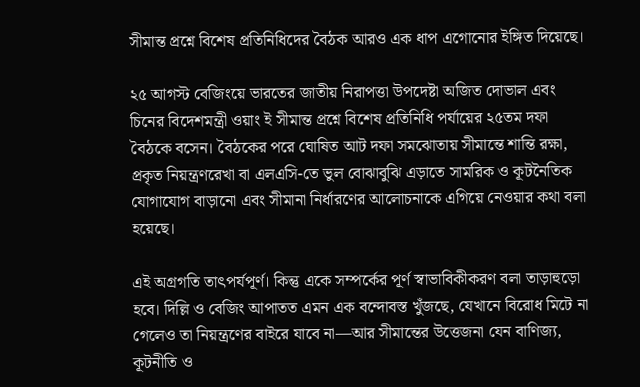সীমান্ত প্রশ্নে বিশেষ প্রতিনিধিদের বৈঠক আরও এক ধাপ এগোনোর ইঙ্গিত দিয়েছে।

২৫ আগস্ট বেজিংয়ে ভারতের জাতীয় নিরাপত্তা উপদেষ্টা অজিত দোভাল এবং চিনের বিদেশমন্ত্রী ওয়াং ই সীমান্ত প্রশ্নে বিশেষ প্রতিনিধি পর্যায়ের ২৫তম দফা বৈঠকে বসেন। বৈঠকের পরে ঘোষিত আট দফা সমঝোতায় সীমান্তে শান্তি রক্ষা, প্রকৃত নিয়ন্ত্রণরেখা বা এলএসি-তে ভুল বোঝাবুঝি এড়াতে সামরিক ও কূটনৈতিক যোগাযোগ বাড়ানো এবং সীমানা নির্ধারণের আলোচনাকে এগিয়ে নেওয়ার কথা বলা হয়েছে।

এই অগ্রগতি তাৎপর্যপূর্ণ। কিন্তু একে সম্পর্কের পূর্ণ স্বাভাবিকীকরণ বলা তাড়াহুড়ো হবে। দিল্লি ও বেজিং আপাতত এমন এক বন্দোবস্ত খুঁজছে, যেখানে বিরোধ মিটে না গেলেও তা নিয়ন্ত্রণের বাইরে যাবে না—আর সীমান্তের উত্তেজনা যেন বাণিজ্য, কূটনীতি ও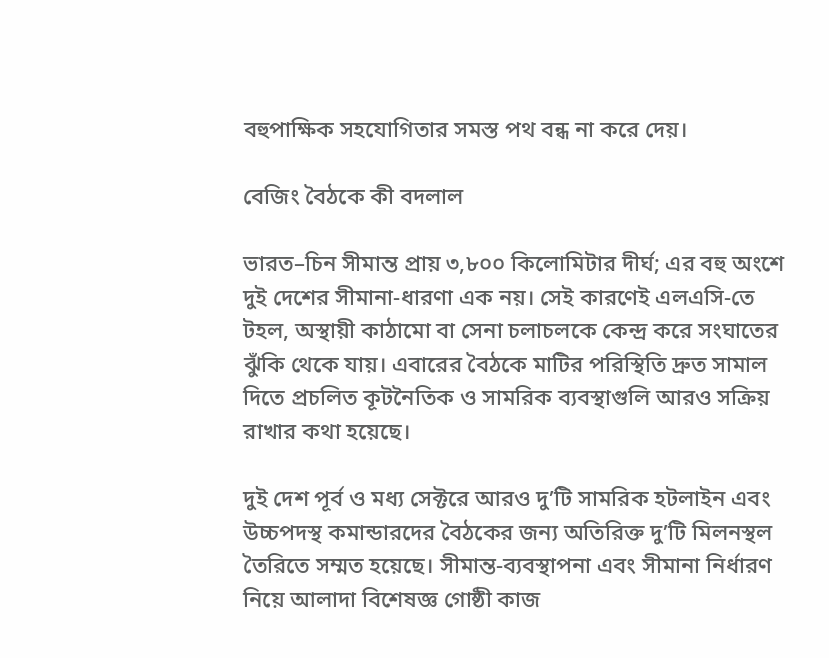বহুপাক্ষিক সহযোগিতার সমস্ত পথ বন্ধ না করে দেয়।

বেজিং বৈঠকে কী বদলাল

ভারত–চিন সীমান্ত প্রায় ৩,৮০০ কিলোমিটার দীর্ঘ; এর বহু অংশে দুই দেশের সীমানা-ধারণা এক নয়। সেই কারণেই এলএসি-তে টহল, অস্থায়ী কাঠামো বা সেনা চলাচলকে কেন্দ্র করে সংঘাতের ঝুঁকি থেকে যায়। এবারের বৈঠকে মাটির পরিস্থিতি দ্রুত সামাল দিতে প্রচলিত কূটনৈতিক ও সামরিক ব্যবস্থাগুলি আরও সক্রিয় রাখার কথা হয়েছে।

দুই দেশ পূর্ব ও মধ্য সেক্টরে আরও দু’টি সামরিক হটলাইন এবং উচ্চপদস্থ কমান্ডারদের বৈঠকের জন্য অতিরিক্ত দু’টি মিলনস্থল তৈরিতে সম্মত হয়েছে। সীমান্ত-ব্যবস্থাপনা এবং সীমানা নির্ধারণ নিয়ে আলাদা বিশেষজ্ঞ গোষ্ঠী কাজ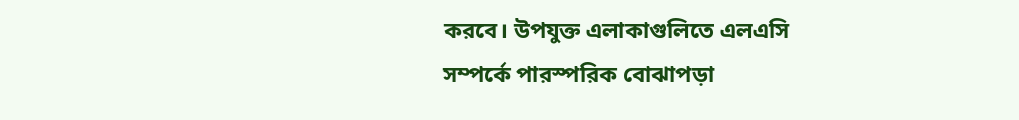করবে। উপযুক্ত এলাকাগুলিতে এলএসি সম্পর্কে পারস্পরিক বোঝাপড়া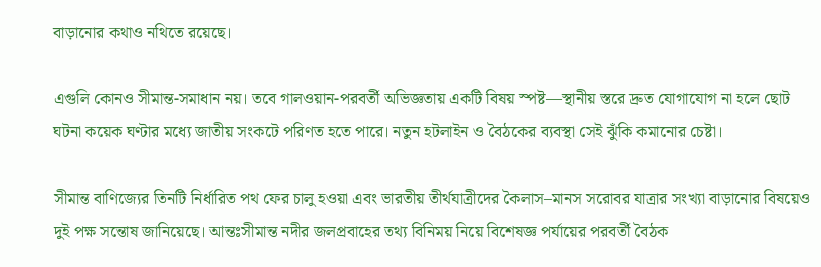বাড়ানোর কথাও নথিতে রয়েছে।

এগুলি কোনও সীমান্ত-সমাধান নয়। তবে গালওয়ান-পরবর্তী অভিজ্ঞতায় একটি বিষয় স্পষ্ট—স্থানীয় স্তরে দ্রুত যোগাযোগ না হলে ছোট ঘটনা কয়েক ঘণ্টার মধ্যে জাতীয় সংকটে পরিণত হতে পারে। নতুন হটলাইন ও বৈঠকের ব্যবস্থা সেই ঝুঁকি কমানোর চেষ্টা।

সীমান্ত বাণিজ্যের তিনটি নির্ধারিত পথ ফের চালু হওয়া এবং ভারতীয় তীর্থযাত্রীদের কৈলাস–মানস সরোবর যাত্রার সংখ্যা বাড়ানোর বিষয়েও দুই পক্ষ সন্তোষ জানিয়েছে। আন্তঃসীমান্ত নদীর জলপ্রবাহের তথ্য বিনিময় নিয়ে বিশেষজ্ঞ পর্যায়ের পরবর্তী বৈঠক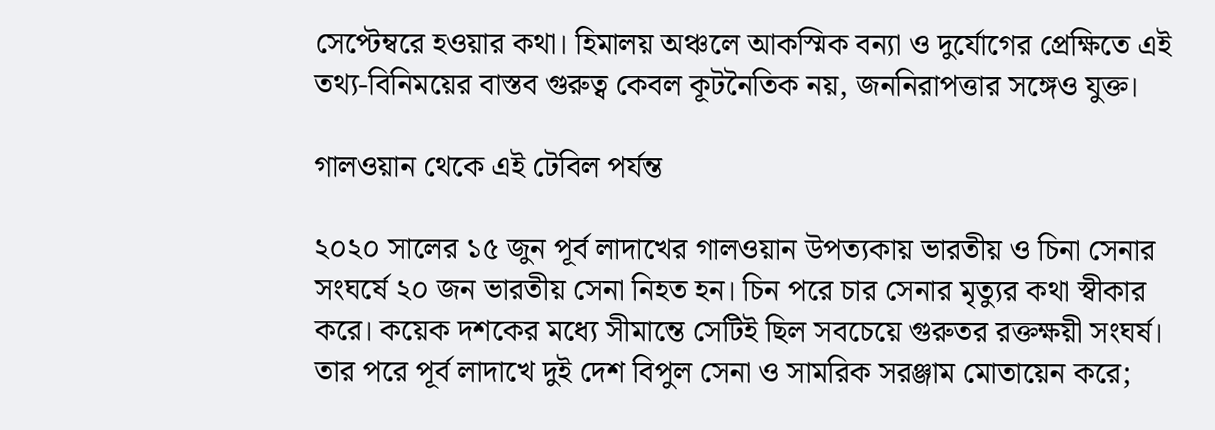সেপ্টেম্বরে হওয়ার কথা। হিমালয় অঞ্চলে আকস্মিক বন্যা ও দুর্যোগের প্রেক্ষিতে এই তথ্য-বিনিময়ের বাস্তব গুরুত্ব কেবল কূটনৈতিক নয়, জননিরাপত্তার সঙ্গেও যুক্ত।

গালওয়ান থেকে এই টেবিল পর্যন্ত

২০২০ সালের ১৫ জুন পূর্ব লাদাখের গালওয়ান উপত্যকায় ভারতীয় ও চিনা সেনার সংঘর্ষে ২০ জন ভারতীয় সেনা নিহত হন। চিন পরে চার সেনার মৃত্যুর কথা স্বীকার করে। কয়েক দশকের মধ্যে সীমান্তে সেটিই ছিল সবচেয়ে গুরুতর রক্তক্ষয়ী সংঘর্ষ। তার পরে পূর্ব লাদাখে দুই দেশ বিপুল সেনা ও সামরিক সরঞ্জাম মোতায়েন করে;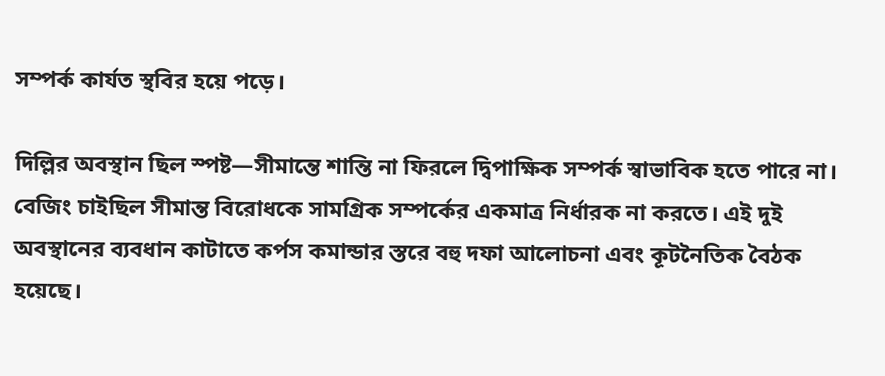সম্পর্ক কার্যত স্থবির হয়ে পড়ে।

দিল্লির অবস্থান ছিল স্পষ্ট—সীমান্তে শান্তি না ফিরলে দ্বিপাক্ষিক সম্পর্ক স্বাভাবিক হতে পারে না। বেজিং চাইছিল সীমান্ত বিরোধকে সামগ্রিক সম্পর্কের একমাত্র নির্ধারক না করতে। এই দুই অবস্থানের ব্যবধান কাটাতে কর্পস কমান্ডার স্তরে বহু দফা আলোচনা এবং কূটনৈতিক বৈঠক হয়েছে।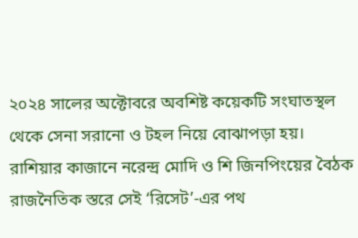২০২৪ সালের অক্টোবরে অবশিষ্ট কয়েকটি সংঘাতস্থল থেকে সেনা সরানো ও টহল নিয়ে বোঝাপড়া হয়। রাশিয়ার কাজানে নরেন্দ্র মোদি ও শি জিনপিংয়ের বৈঠক রাজনৈতিক স্তরে সেই ‘রিসেট’-এর পথ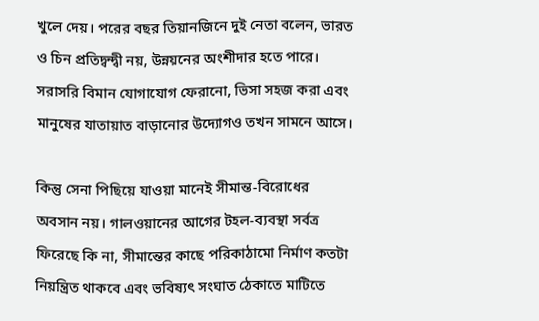খুলে দেয়। পরের বছর তিয়ানজিনে দুই নেতা বলেন, ভারত ও চিন প্রতিদ্বন্দ্বী নয়, উন্নয়নের অংশীদার হতে পারে। সরাসরি বিমান যোগাযোগ ফেরানো, ভিসা সহজ করা এবং মানুষের যাতায়াত বাড়ানোর উদ্যোগও তখন সামনে আসে।

কিন্তু সেনা পিছিয়ে যাওয়া মানেই সীমান্ত-বিরোধের অবসান নয়। গালওয়ানের আগের টহল-ব্যবস্থা সর্বত্র ফিরেছে কি না, সীমান্তের কাছে পরিকাঠামো নির্মাণ কতটা নিয়ন্ত্রিত থাকবে এবং ভবিষ্যৎ সংঘাত ঠেকাতে মাটিতে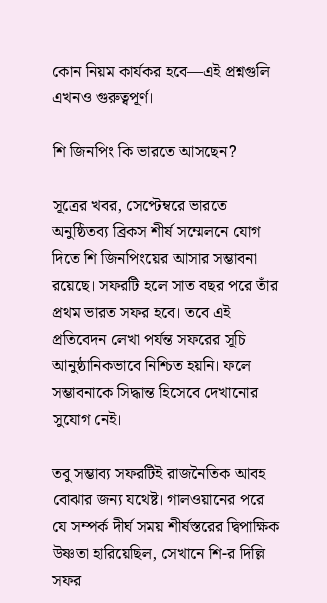কোন নিয়ম কার্যকর হবে—এই প্রশ্নগুলি এখনও গুরুত্বপূর্ণ।

শি জিনপিং কি ভারতে আসছেন?

সূত্রের খবর, সেপ্টেম্বরে ভারতে অনুষ্ঠিতব্য ব্রিকস শীর্ষ সম্মেলনে যোগ দিতে শি জিনপিংয়ের আসার সম্ভাবনা রয়েছে। সফরটি হলে সাত বছর পরে তাঁর প্রথম ভারত সফর হবে। তবে এই প্রতিবেদন লেখা পর্যন্ত সফরের সূচি আনুষ্ঠানিকভাবে নিশ্চিত হয়নি। ফলে সম্ভাবনাকে সিদ্ধান্ত হিসেবে দেখানোর সুযোগ নেই।

তবু সম্ভাব্য সফরটিই রাজনৈতিক আবহ বোঝার জন্য যথেষ্ট। গালওয়ানের পরে যে সম্পর্ক দীর্ঘ সময় শীর্ষস্তরের দ্বিপাক্ষিক উষ্ণতা হারিয়েছিল, সেখানে শি-র দিল্লি সফর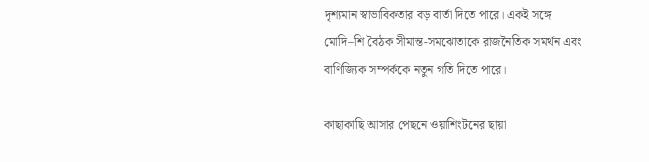দৃশ্যমান স্বাভাবিকতার বড় বার্তা দিতে পারে। একই সঙ্গে মোদি–শি বৈঠক সীমান্ত-সমঝোতাকে রাজনৈতিক সমর্থন এবং বাণিজ্যিক সম্পর্ককে নতুন গতি দিতে পারে।

কাছাকাছি আসার পেছনে ওয়াশিংটনের ছায়া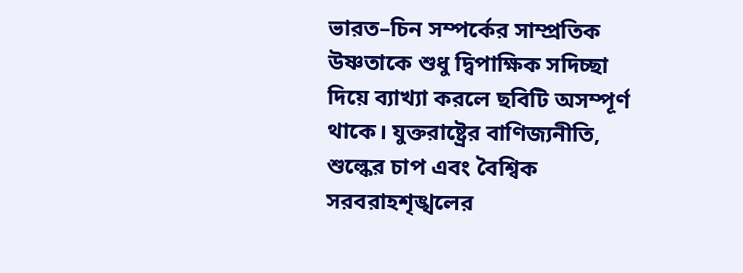ভারত–চিন সম্পর্কের সাম্প্রতিক উষ্ণতাকে শুধু দ্বিপাক্ষিক সদিচ্ছা দিয়ে ব্যাখ্যা করলে ছবিটি অসম্পূর্ণ থাকে। যুক্তরাষ্ট্রের বাণিজ্যনীতি, শুল্কের চাপ এবং বৈশ্বিক সরবরাহশৃঙ্খলের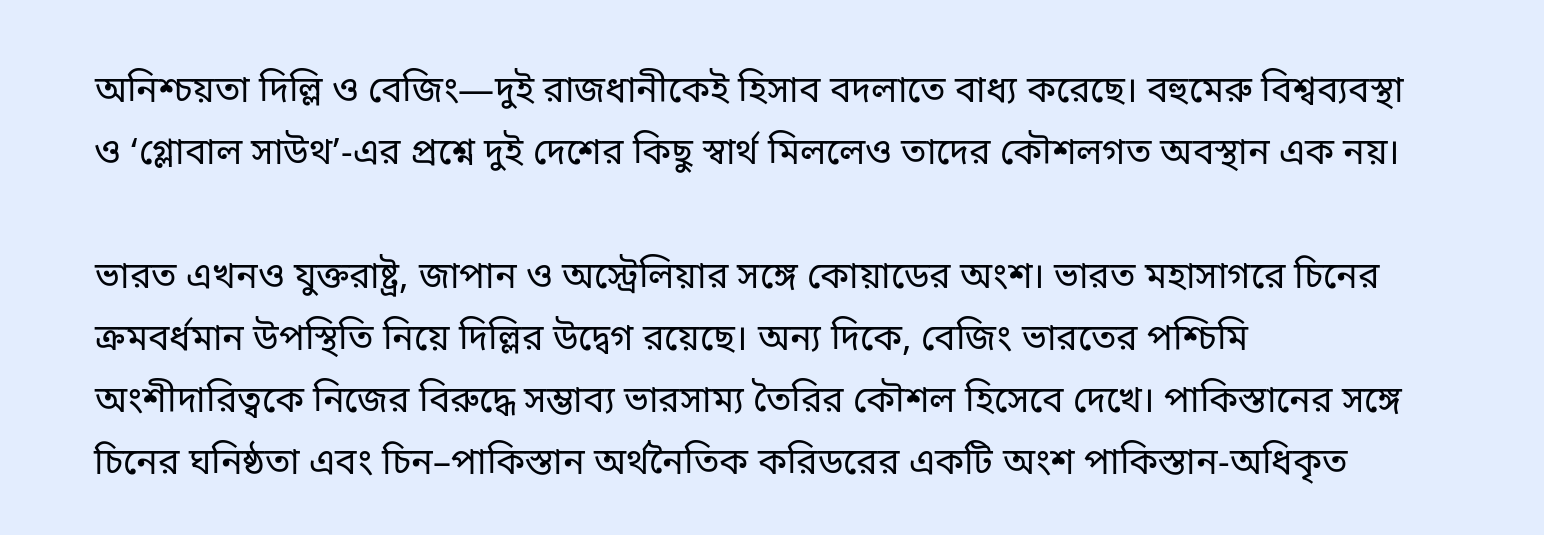অনিশ্চয়তা দিল্লি ও বেজিং—দুই রাজধানীকেই হিসাব বদলাতে বাধ্য করেছে। বহুমেরু বিশ্বব্যবস্থা ও ‘গ্লোবাল সাউথ’-এর প্রশ্নে দুই দেশের কিছু স্বার্থ মিললেও তাদের কৌশলগত অবস্থান এক নয়।

ভারত এখনও যুক্তরাষ্ট্র, জাপান ও অস্ট্রেলিয়ার সঙ্গে কোয়াডের অংশ। ভারত মহাসাগরে চিনের ক্রমবর্ধমান উপস্থিতি নিয়ে দিল্লির উদ্বেগ রয়েছে। অন্য দিকে, বেজিং ভারতের পশ্চিমি অংশীদারিত্বকে নিজের বিরুদ্ধে সম্ভাব্য ভারসাম্য তৈরির কৌশল হিসেবে দেখে। পাকিস্তানের সঙ্গে চিনের ঘনিষ্ঠতা এবং চিন–পাকিস্তান অর্থনৈতিক করিডরের একটি অংশ পাকিস্তান-অধিকৃত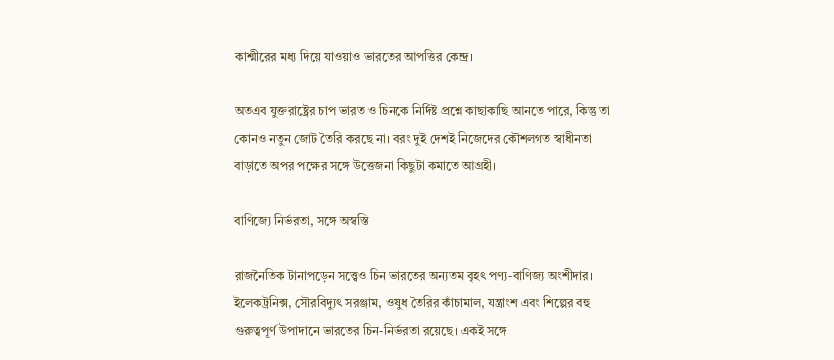কাশ্মীরের মধ্য দিয়ে যাওয়াও ভারতের আপত্তির কেন্দ্র।

অতএব যুক্তরাষ্ট্রের চাপ ভারত ও চিনকে নির্দিষ্ট প্রশ্নে কাছাকাছি আনতে পারে, কিন্তু তা কোনও নতুন জোট তৈরি করছে না। বরং দুই দেশই নিজেদের কৌশলগত স্বাধীনতা বাড়াতে অপর পক্ষের সঙ্গে উত্তেজনা কিছুটা কমাতে আগ্রহী।

বাণিজ্যে নির্ভরতা, সঙ্গে অস্বস্তি

রাজনৈতিক টানাপড়েন সত্ত্বেও চিন ভারতের অন্যতম বৃহৎ পণ্য-বাণিজ্য অংশীদার। ইলেকট্রনিক্স, সৌরবিদ্যুৎ সরঞ্জাম, ওষুধ তৈরির কাঁচামাল, যন্ত্রাংশ এবং শিল্পের বহু গুরুত্বপূর্ণ উপাদানে ভারতের চিন-নির্ভরতা রয়েছে। একই সঙ্গে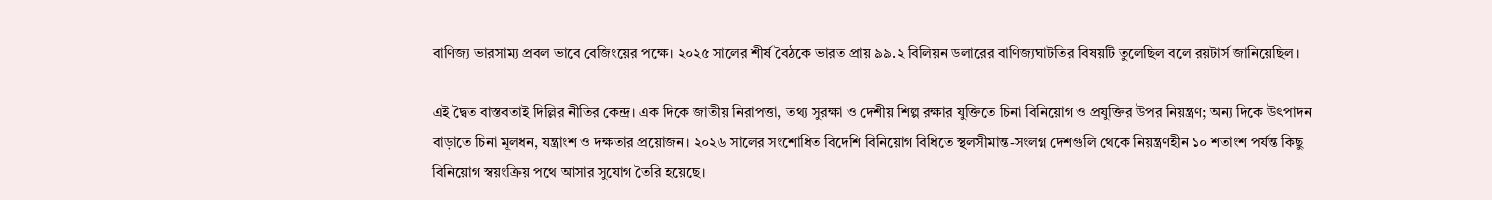বাণিজ্য ভারসাম্য প্রবল ভাবে বেজিংয়ের পক্ষে। ২০২৫ সালের শীর্ষ বৈঠকে ভারত প্রায় ৯৯.২ বিলিয়ন ডলারের বাণিজ্যঘাটতির বিষয়টি তুলেছিল বলে রয়টার্স জানিয়েছিল।

এই দ্বৈত বাস্তবতাই দিল্লির নীতির কেন্দ্র। এক দিকে জাতীয় নিরাপত্তা, তথ্য সুরক্ষা ও দেশীয় শিল্প রক্ষার যুক্তিতে চিনা বিনিয়োগ ও প্রযুক্তির উপর নিয়ন্ত্রণ; অন্য দিকে উৎপাদন বাড়াতে চিনা মূলধন, যন্ত্রাংশ ও দক্ষতার প্রয়োজন। ২০২৬ সালের সংশোধিত বিদেশি বিনিয়োগ বিধিতে স্থলসীমান্ত-সংলগ্ন দেশগুলি থেকে নিয়ন্ত্রণহীন ১০ শতাংশ পর্যন্ত কিছু বিনিয়োগ স্বয়ংক্রিয় পথে আসার সুযোগ তৈরি হয়েছে।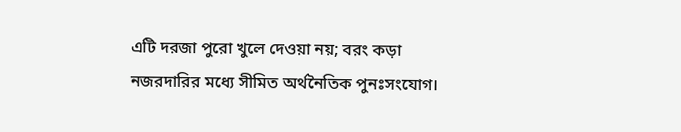এটি দরজা পুরো খুলে দেওয়া নয়; বরং কড়া নজরদারির মধ্যে সীমিত অর্থনৈতিক পুনঃসংযোগ।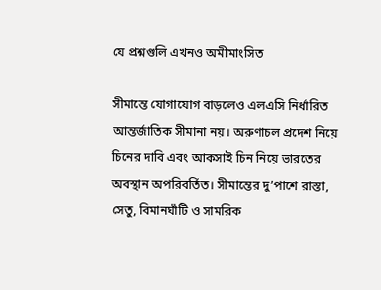যে প্রশ্নগুলি এখনও অমীমাংসিত

সীমান্তে যোগাযোগ বাড়লেও এলএসি নির্ধারিত আন্তর্জাতিক সীমানা নয়। অরুণাচল প্রদেশ নিয়ে চিনের দাবি এবং আকসাই চিন নিয়ে ভারতের অবস্থান অপরিবর্তিত। সীমান্তের দু’পাশে রাস্তা, সেতু, বিমানঘাঁটি ও সামরিক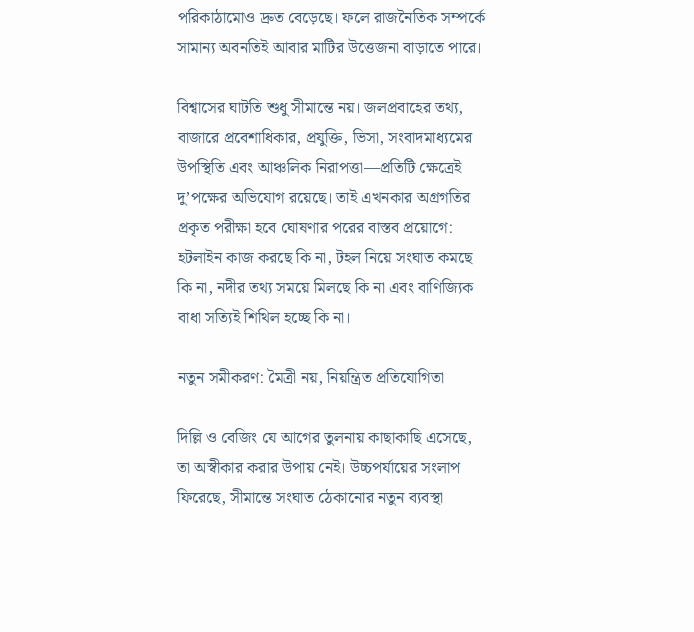পরিকাঠামোও দ্রুত বেড়েছে। ফলে রাজনৈতিক সম্পর্কে সামান্য অবনতিই আবার মাটির উত্তেজনা বাড়াতে পারে।

বিশ্বাসের ঘাটতি শুধু সীমান্তে নয়। জলপ্রবাহের তথ্য, বাজারে প্রবেশাধিকার, প্রযুক্তি, ভিসা, সংবাদমাধ্যমের উপস্থিতি এবং আঞ্চলিক নিরাপত্তা—প্রতিটি ক্ষেত্রেই দু’পক্ষের অভিযোগ রয়েছে। তাই এখনকার অগ্রগতির প্রকৃত পরীক্ষা হবে ঘোষণার পরের বাস্তব প্রয়োগে: হটলাইন কাজ করছে কি না, টহল নিয়ে সংঘাত কমছে কি না, নদীর তথ্য সময়ে মিলছে কি না এবং বাণিজ্যিক বাধা সত্যিই শিথিল হচ্ছে কি না।

নতুন সমীকরণ: মৈত্রী নয়, নিয়ন্ত্রিত প্রতিযোগিতা

দিল্লি ও বেজিং যে আগের তুলনায় কাছাকাছি এসেছে, তা অস্বীকার করার উপায় নেই। উচ্চপর্যায়ের সংলাপ ফিরেছে, সীমান্তে সংঘাত ঠেকানোর নতুন ব্যবস্থা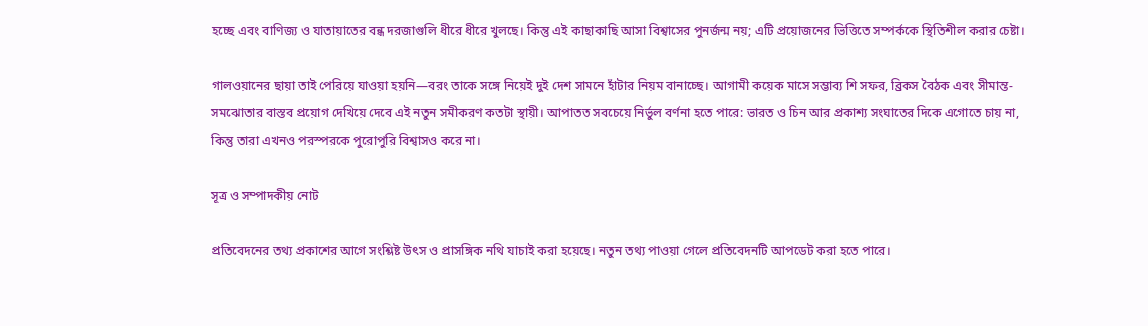হচ্ছে এবং বাণিজ্য ও যাতায়াতের বন্ধ দরজাগুলি ধীরে ধীরে খুলছে। কিন্তু এই কাছাকাছি আসা বিশ্বাসের পুনর্জন্ম নয়; এটি প্রয়োজনের ভিত্তিতে সম্পর্ককে স্থিতিশীল করার চেষ্টা।

গালওয়ানের ছায়া তাই পেরিয়ে যাওয়া হয়নি—বরং তাকে সঙ্গে নিয়েই দুই দেশ সামনে হাঁটার নিয়ম বানাচ্ছে। আগামী কয়েক মাসে সম্ভাব্য শি সফর, ব্রিকস বৈঠক এবং সীমান্ত-সমঝোতার বাস্তব প্রয়োগ দেখিয়ে দেবে এই নতুন সমীকরণ কতটা স্থায়ী। আপাতত সবচেয়ে নির্ভুল বর্ণনা হতে পারে: ভারত ও চিন আর প্রকাশ্য সংঘাতের দিকে এগোতে চায় না, কিন্তু তারা এখনও পরস্পরকে পুরোপুরি বিশ্বাসও করে না।

সূত্র ও সম্পাদকীয় নোট

প্রতিবেদনের তথ্য প্রকাশের আগে সংশ্লিষ্ট উৎস ও প্রাসঙ্গিক নথি যাচাই করা হয়েছে। নতুন তথ্য পাওয়া গেলে প্রতিবেদনটি আপডেট করা হতে পারে।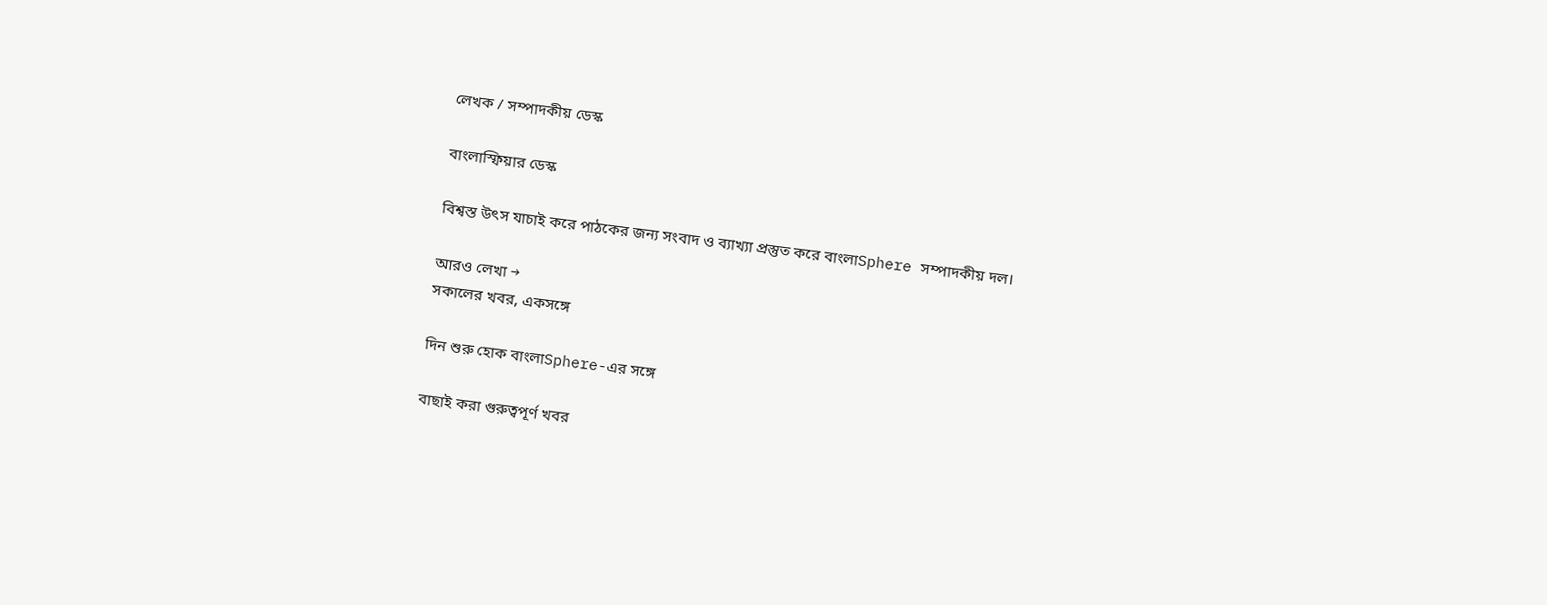লেখক / সম্পাদকীয় ডেস্ক

বাংলাস্ফিয়ার ডেস্ক

বিশ্বস্ত উৎস যাচাই করে পাঠকের জন্য সংবাদ ও ব্যাখ্যা প্রস্তুত করে বাংলাSphere সম্পাদকীয় দল।

আরও লেখা →
সকালের খবর, একসঙ্গে

দিন শুরু হোক বাংলাSphere-এর সঙ্গে

বাছাই করা গুরুত্বপূর্ণ খবর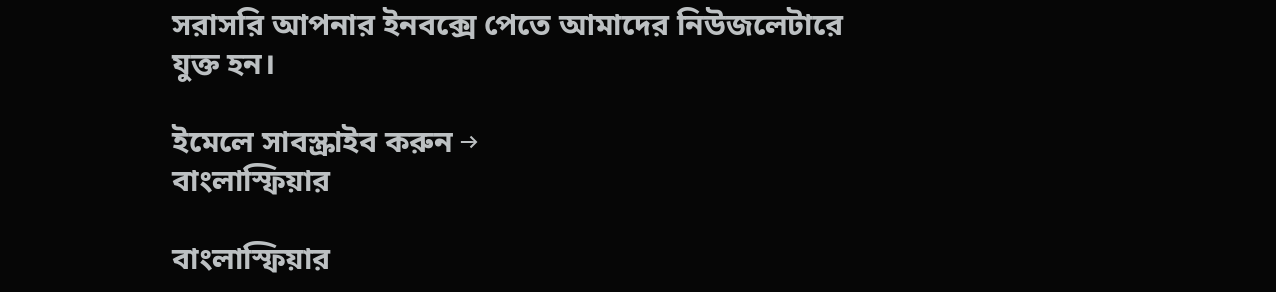সরাসরি আপনার ইনবক্সে পেতে আমাদের নিউজলেটারে যুক্ত হন।

ইমেলে সাবস্ক্রাইব করুন →
বাংলাস্ফিয়ার

বাংলাস্ফিয়ার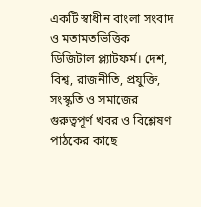একটি স্বাধীন বাংলা সংবাদ ও মতামতভিত্তিক ডিজিটাল প্ল্যাটফর্ম। দেশ, বিশ্ব, রাজনীতি, প্রযুক্তি, সংস্কৃতি ও সমাজের গুরুত্বপূর্ণ খবর ও বিশ্লেষণ পাঠকের কাছে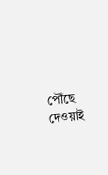পৌঁছে দেওয়াই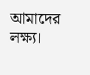আমাদের লক্ষ্য।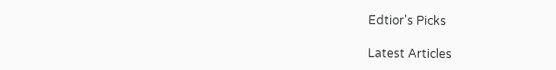Edtior's Picks

Latest Articles